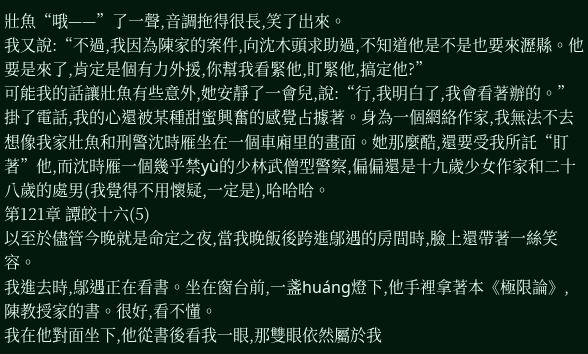壯魚“哦——”了一聲,音調拖得很長,笑了出來。
我又說:“不過,我因為陳家的案件,向沈木頭求助過,不知道他是不是也要來瀝縣。他要是來了,肯定是個有力外援,你幫我看緊他,盯緊他,搞定他?”
可能我的話讓壯魚有些意外,她安靜了一會兒,說:“行,我明白了,我會看著辦的。”
掛了電話,我的心還被某種甜蜜興奮的感覺占據著。身為一個網絡作家,我無法不去想像我家壯魚和刑警沈時雁坐在一個車廂里的畫面。她那麼酷,還要受我所託“盯著”他,而沈時雁一個幾乎禁yù的少林武僧型警察,偏偏還是十九歲少女作家和二十八歲的處男(我覺得不用懷疑,一定是),哈哈哈。
第121章 譚皎十六(5)
以至於儘管今晚就是命定之夜,當我晚飯後跨進鄔遇的房間時,臉上還帶著一絲笑容。
我進去時,鄔遇正在看書。坐在窗台前,一盞huáng燈下,他手裡拿著本《極限論》,陳教授家的書。很好,看不懂。
我在他對面坐下,他從書後看我一眼,那雙眼依然屬於我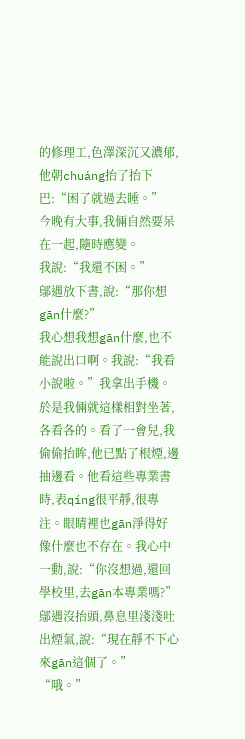的修理工,色澤深沉又濃郁,他朝chuáng抬了抬下巴:“困了就過去睡。”
今晚有大事,我倆自然要呆在一起,隨時應變。
我說:“我還不困。”
鄔遇放下書,說:“那你想gān什麼?”
我心想我想gān什麼,也不能說出口啊。我說:“我看小說啦。”我拿出手機。於是我倆就這樣相對坐著,各看各的。看了一會兒,我偷偷抬眸,他已點了根煙,邊抽邊看。他看這些專業書時,表qíng很平靜,很專注。眼睛裡也gān淨得好像什麼也不存在。我心中一動,說:“你沒想過,還回學校里,去gān本專業嗎?”
鄔遇沒抬頭,鼻息里淺淺吐出煙氣,說:“現在靜不下心來gān這個了。”
“哦。”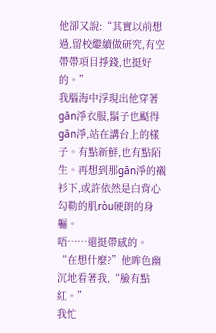他卻又說:“其實以前想過,留校繼續做研究,有空帶帶項目掙錢,也挺好的。”
我腦海中浮現出他穿著gān淨衣服,鬍子也颳得gān淨,站在講台上的樣子。有點新鮮,也有點陌生。再想到那gān淨的襯衫下,或許依然是白背心勾勒的肌ròu硬朗的身軀。
唔……還挺帶感的。
“在想什麼?”他眸色幽沉地看著我,“臉有點紅。”
我忙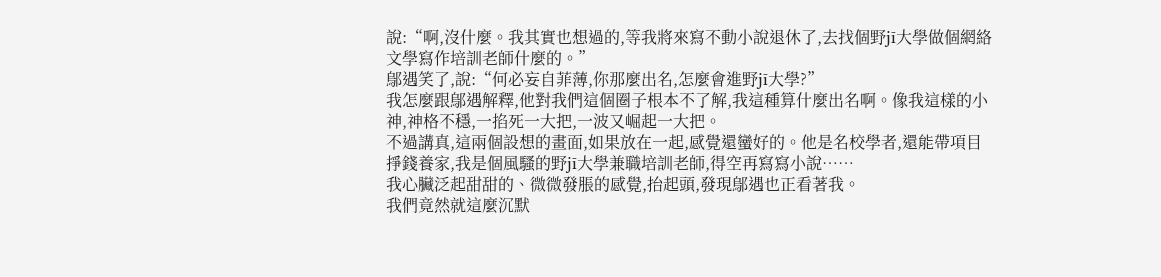說:“啊,沒什麼。我其實也想過的,等我將來寫不動小說退休了,去找個野jī大學做個網絡文學寫作培訓老師什麼的。”
鄔遇笑了,說:“何必妄自菲薄,你那麼出名,怎麼會進野jī大學?”
我怎麼跟鄔遇解釋,他對我們這個圈子根本不了解,我這種算什麼出名啊。像我這樣的小神,神格不穩,一掐死一大把,一波又崛起一大把。
不過講真,這兩個設想的畫面,如果放在一起,感覺還蠻好的。他是名校學者,還能帶項目掙錢養家,我是個風騷的野jī大學兼職培訓老師,得空再寫寫小說……
我心臟泛起甜甜的、微微發脹的感覺,抬起頭,發現鄔遇也正看著我。
我們竟然就這麼沉默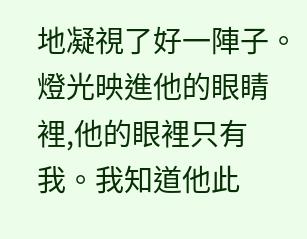地凝視了好一陣子。燈光映進他的眼睛裡,他的眼裡只有我。我知道他此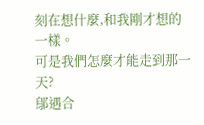刻在想什麼,和我剛才想的一樣。
可是我們怎麼才能走到那一天?
鄔遇合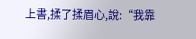上書,揉了揉眉心,說:“我靠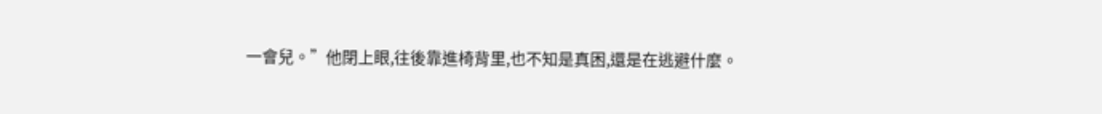一會兒。”他閉上眼,往後靠進椅背里,也不知是真困,還是在逃避什麼。